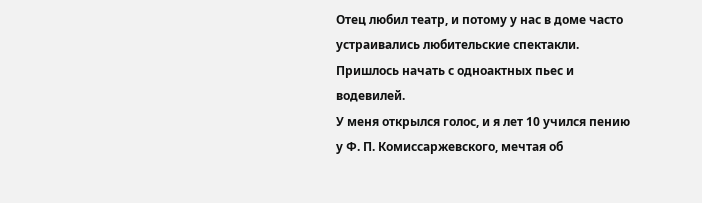Отец любил театр, и потому у нас в доме часто устраивались любительские спектакли.
Пришлось начать с одноактных пьес и водевилей.
У меня открылся голос, и я лет 10 учился пению у Ф. П. Комиссаржевского, мечтая об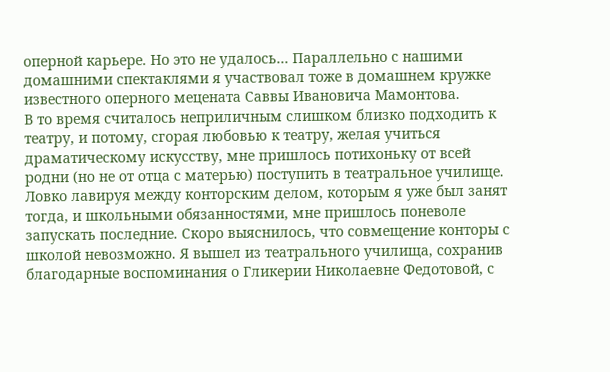оперной карьере. Но это не удалось… Параллельно с нашими домашними спектаклями я участвовал тоже в домашнем кружке известного оперного мецената Саввы Ивановича Мамонтова.
В то время считалось неприличным слишком близко подходить к театру, и потому, сгорая любовью к театру, желая учиться драматическому искусству, мне пришлось потихоньку от всей родни (но не от отца с матерью) поступить в театральное училище. Ловко лавируя между конторским делом, которым я уже был занят тогда, и школьными обязанностями, мне пришлось поневоле запускать последние. Скоро выяснилось, что совмещение конторы с школой невозможно. Я вышел из театрального училища, сохранив благодарные воспоминания о Гликерии Николаевне Федотовой, с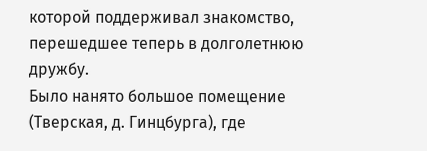которой поддерживал знакомство, перешедшее теперь в долголетнюю дружбу.
Было нанято большое помещение (Тверская, д. Гинцбурга), где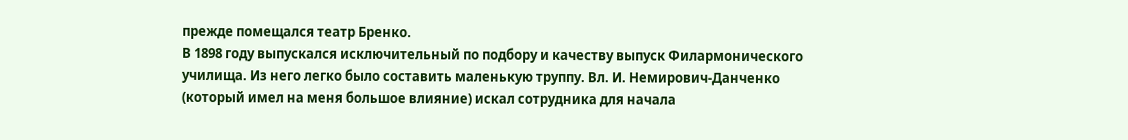прежде помещался театр Бренко.
В 1898 году выпускался исключительный по подбору и качеству выпуск Филармонического училища. Из него легко было составить маленькую труппу. Вл. И. Немирович-Данченко (который имел на меня большое влияние) искал сотрудника для начала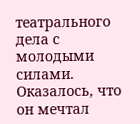театрального дела с молодыми силами. Оказалось, что он мечтал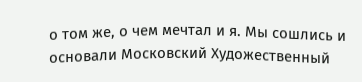о том же, о чем мечтал и я. Мы сошлись и основали Московский Художественный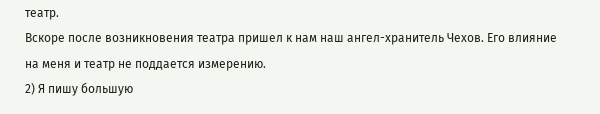театр.
Вскоре после возникновения театра пришел к нам наш ангел-хранитель Чехов. Его влияние на меня и театр не поддается измерению.
2) Я пишу большую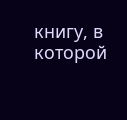книгу, в которой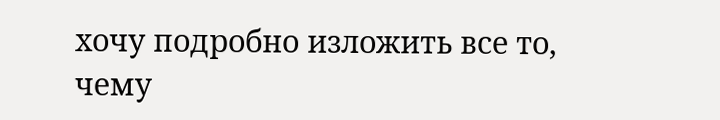хочу подробно изложить все то, чему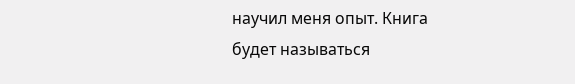научил меня опыт. Книга будет называться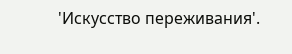'Искусство переживания'.